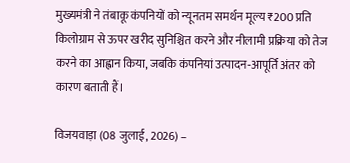मुख्यमंत्री ने तंबाकू कंपनियों को न्यूनतम समर्थन मूल्य ₹200 प्रति किलोग्राम से ऊपर खरीद सुनिश्चित करने और नीलामी प्रक्रिया को तेज करने का आह्वान किया, जबकि कंपनियां उत्पादन‑आपूर्ति अंतर को कारण बताती हैं।

विजयवाड़ा (08 जुलाई, 2026) –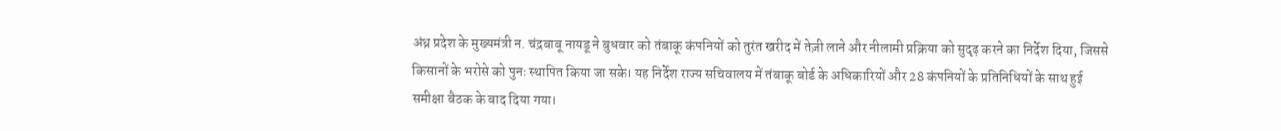अंध्र प्रदेश के मुख्यमंत्री न. चंद्रबाबू नायडू ने बुधवार को तंबाकू कंपनियों को तुरंत खरीद में तेज़ी लाने और नीलामी प्रक्रिया को सुदृढ़ करने का निर्देश दिया, जिससे किसानों के भरोसे को पुनः स्थापित किया जा सके। यह निर्देश राज्य सचिवालय में तंबाकू बोर्ड के अधिकारियों और 28 कंपनियों के प्रतिनिधियों के साथ हुई समीक्षा बैठक के बाद दिया गया।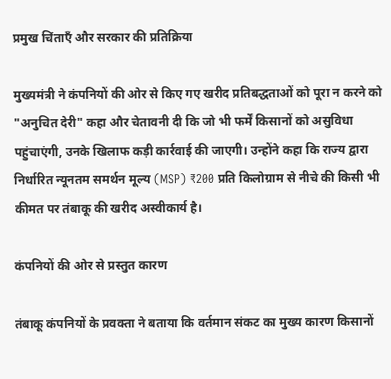प्रमुख चिंताएँ और सरकार की प्रतिक्रिया

मुख्यमंत्री ने कंपनियों की ओर से किए गए खरीद प्रतिबद्धताओं को पूरा न करने को "अनुचित देरी" कहा और चेतावनी दी कि जो भी फर्में किसानों को असुविधा पहुंचाएंगी, उनके खिलाफ कड़ी कार्रवाई की जाएगी। उन्होंने कहा कि राज्य द्वारा निर्धारित न्यूनतम समर्थन मूल्य (MSP) ₹200 प्रति किलोग्राम से नीचे की किसी भी कीमत पर तंबाकू की खरीद अस्वीकार्य है।

कंपनियों की ओर से प्रस्तुत कारण

तंबाकू कंपनियों के प्रवक्ता ने बताया कि वर्तमान संकट का मुख्य कारण किसानों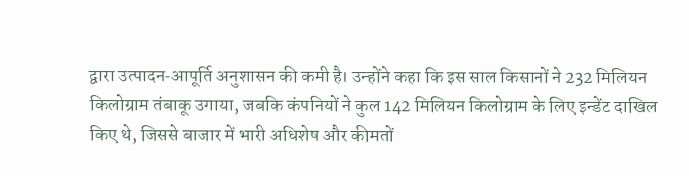द्वारा उत्पादन‑आपूर्ति अनुशासन की कमी है। उन्होंने कहा कि इस साल किसानों ने 232 मिलियन किलोग्राम तंबाकू उगाया, जबकि कंपनियों ने कुल 142 मिलियन किलोग्राम के लिए इन्डेंट दाखिल किए थे, जिससे बाजार में भारी अधिशेष और कीमतों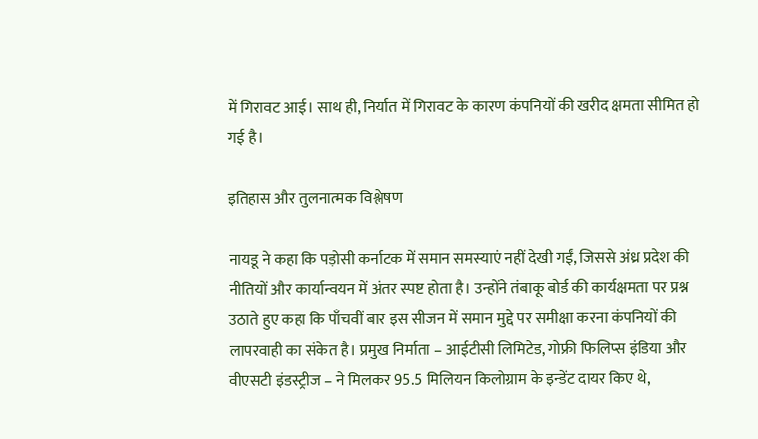में गिरावट आई। साथ ही, निर्यात में गिरावट के कारण कंपनियों की खरीद क्षमता सीमित हो गई है।

इतिहास और तुलनात्मक विश्लेषण

नायडू ने कहा कि पड़ोसी कर्नाटक में समान समस्याएं नहीं देखी गईं, जिससे अंध्र प्रदेश की नीतियों और कार्यान्वयन में अंतर स्पष्ट होता है। उन्होंने तंबाकू बोर्ड की कार्यक्षमता पर प्रश्न उठाते हुए कहा कि पाँचवीं बार इस सीजन में समान मुद्दे पर समीक्षा करना कंपनियों की लापरवाही का संकेत है। प्रमुख निर्माता – आईटीसी लिमिटेड, गोफ्री फिलिप्स इंडिया और वीएसटी इंडस्ट्रीज – ने मिलकर 95.5 मिलियन किलोग्राम के इन्डेंट दायर किए थे,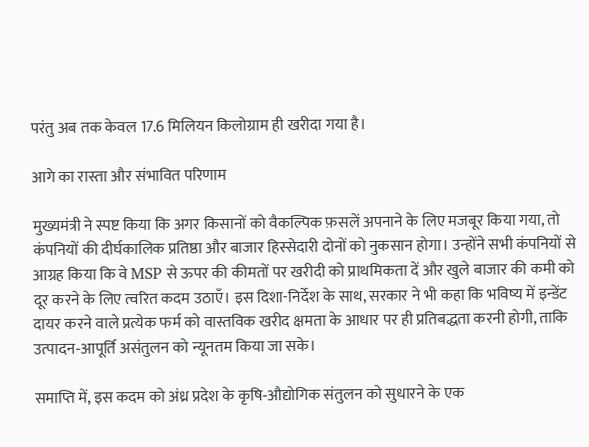परंतु अब तक केवल 17.6 मिलियन किलोग्राम ही खरीदा गया है।

आगे का रास्ता और संभावित परिणाम

मुख्यमंत्री ने स्पष्ट किया कि अगर किसानों को वैकल्पिक फ़सलें अपनाने के लिए मजबूर किया गया, तो कंपनियों की दीर्घकालिक प्रतिष्ठा और बाजार हिस्सेदारी दोनों को नुकसान होगा। उन्होंने सभी कंपनियों से आग्रह किया कि वे MSP से ऊपर की कीमतों पर खरीदी को प्राथमिकता दें और खुले बाजार की कमी को दूर करने के लिए त्वरित कदम उठाएँ। इस दिशा-निर्देश के साथ, सरकार ने भी कहा कि भविष्य में इन्डेंट दायर करने वाले प्रत्येक फर्म को वास्तविक खरीद क्षमता के आधार पर ही प्रतिबद्धता करनी होगी, ताकि उत्पादन‑आपूर्ति असंतुलन को न्यूनतम किया जा सके।

समाप्ति में, इस कदम को अंध्र प्रदेश के कृषि‑औद्योगिक संतुलन को सुधारने के एक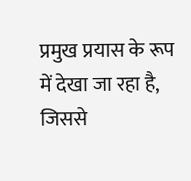प्रमुख प्रयास के रूप में देखा जा रहा है, जिससे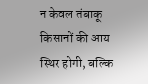न केवल तंबाकू किसानों की आय स्थिर होगी, बल्कि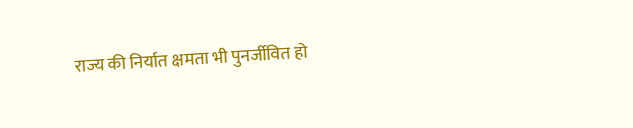राज्य की निर्यात क्षमता भी पुनर्जीवित हो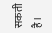सकती है।